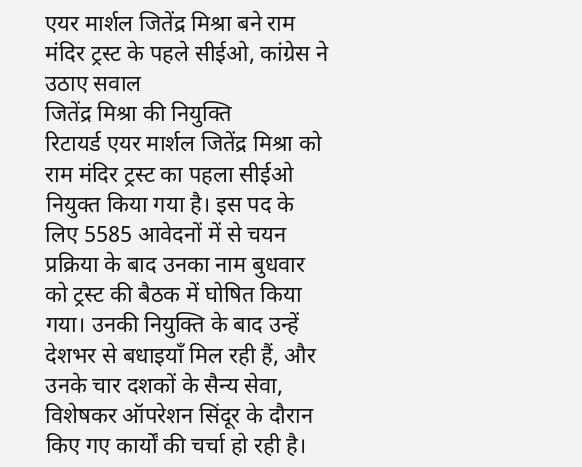एयर मार्शल जितेंद्र मिश्रा बने राम मंदिर ट्रस्ट के पहले सीईओ, कांग्रेस ने उठाए सवाल
जितेंद्र मिश्रा की नियुक्ति
रिटायर्ड एयर मार्शल जितेंद्र मिश्रा को राम मंदिर ट्रस्ट का पहला सीईओ नियुक्त किया गया है। इस पद के लिए 5585 आवेदनों में से चयन प्रक्रिया के बाद उनका नाम बुधवार को ट्रस्ट की बैठक में घोषित किया गया। उनकी नियुक्ति के बाद उन्हें देशभर से बधाइयाँ मिल रही हैं, और उनके चार दशकों के सैन्य सेवा, विशेषकर ऑपरेशन सिंदूर के दौरान किए गए कार्यों की चर्चा हो रही है।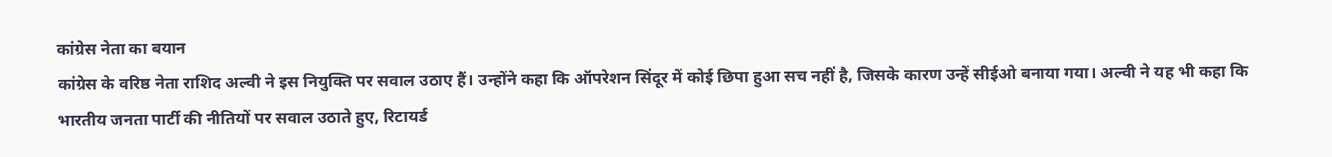कांग्रेस नेता का बयान
कांग्रेस के वरिष्ठ नेता राशिद अल्वी ने इस नियुक्ति पर सवाल उठाए हैं। उन्होंने कहा कि ऑपरेशन सिंदूर में कोई छिपा हुआ सच नहीं है, जिसके कारण उन्हें सीईओ बनाया गया। अल्वी ने यह भी कहा कि भारतीय जनता पार्टी की नीतियों पर सवाल उठाते हुए, रिटायर्ड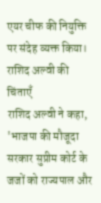एयर चीफ की नियुक्ति पर संदेह व्यक्त किया।
राशिद अल्वी की चिंताएँ
राशिद अल्वी ने कहा, 'भाजपा की मौजूदा सरकार सुप्रीम कोर्ट के जजों को राज्यपाल और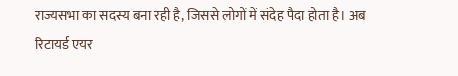राज्यसभा का सदस्य बना रही है, जिससे लोगों में संदेह पैदा होता है। अब रिटायर्ड एयर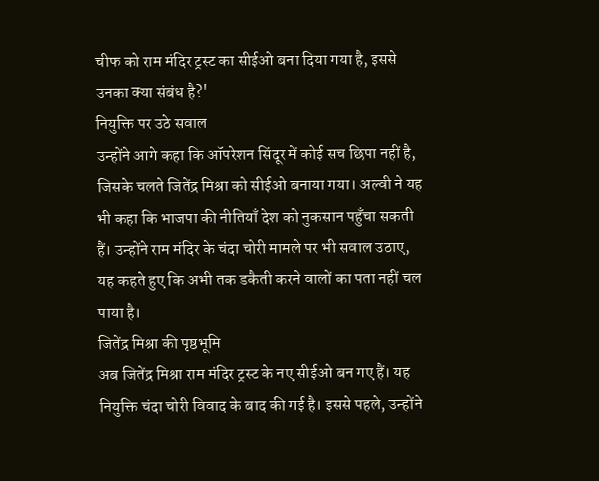चीफ को राम मंदिर ट्रस्ट का सीईओ बना दिया गया है, इससे उनका क्या संबंध है?'
नियुक्ति पर उठे सवाल
उन्होंने आगे कहा कि ऑपरेशन सिंदूर में कोई सच छिपा नहीं है, जिसके चलते जितेंद्र मिश्रा को सीईओ बनाया गया। अल्वी ने यह भी कहा कि भाजपा की नीतियाँ देश को नुकसान पहुँचा सकती हैं। उन्होंने राम मंदिर के चंदा चोरी मामले पर भी सवाल उठाए, यह कहते हुए कि अभी तक डकैती करने वालों का पता नहीं चल पाया है।
जितेंद्र मिश्रा की पृष्ठभूमि
अब जितेंद्र मिश्रा राम मंदिर ट्रस्ट के नए सीईओ बन गए हैं। यह नियुक्ति चंदा चोरी विवाद के बाद की गई है। इससे पहले, उन्होंने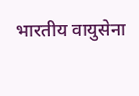भारतीय वायुसेना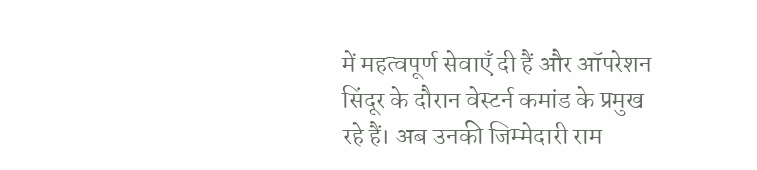में महत्वपूर्ण सेवाएँ दी हैं और ऑपरेशन सिंदूर के दौरान वेस्टर्न कमांड के प्रमुख रहे हैं। अब उनकी जिम्मेदारी राम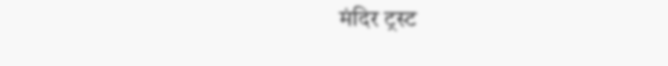मंदिर ट्रस्ट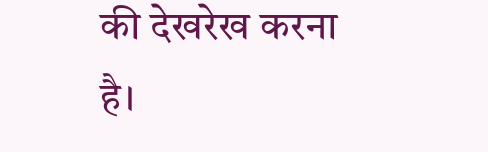की देखरेख करना है।